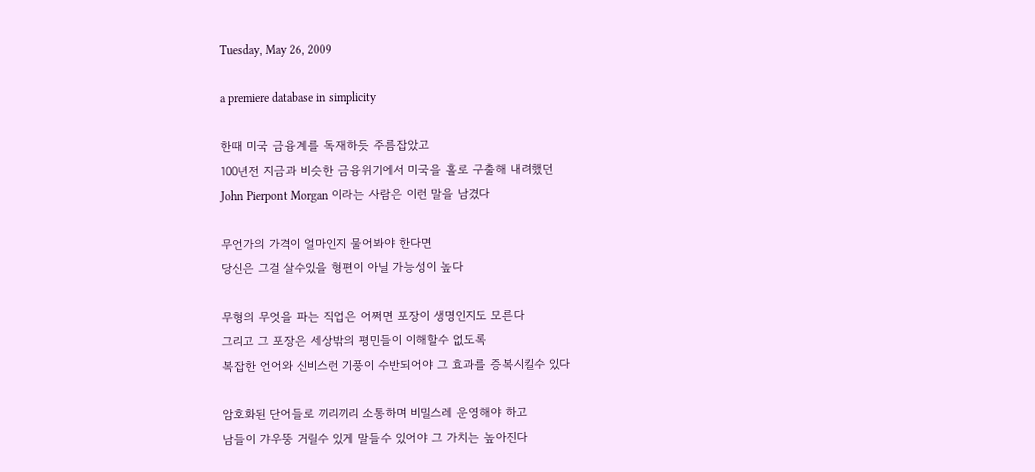Tuesday, May 26, 2009

a premiere database in simplicity

한때 미국 금융계를 독재하듯 주름잡았고
100년전 지금과 비슷한 금융위기에서 미국을 홀로 구출해 내려했던
John Pierpont Morgan 이라는 사람은 이런 말을 남겼다

무언가의 가격이 얼마인지 물어봐야 한다면
당신은 그걸 살수있을 형편이 아닐 가능성이 높다

무형의 무엇을 파는 직업은 어쩌면 포장이 생명인지도 모른다
그리고 그 포장은 세상밖의 평민들이 이해할수 없도록
복잡한 언어와 신비스런 기풍이 수반되어야 그 효과를 증복시킬수 있다

암호화된 단어들로 끼리끼리 소통하며 비밀스레 운영해야 하고
남들이 갸우뚱 거릴수 있게 말들수 있어야 그 가치는 높아진다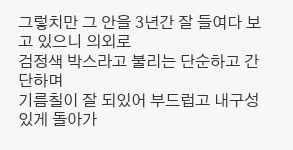그렇치만 그 안을 3년간 잘 들여다 보고 있으니 의외로
검정색 박스라고 불리는 단순하고 간단하며
기름칠이 잘 되있어 부드럽고 내구성있게 돌아가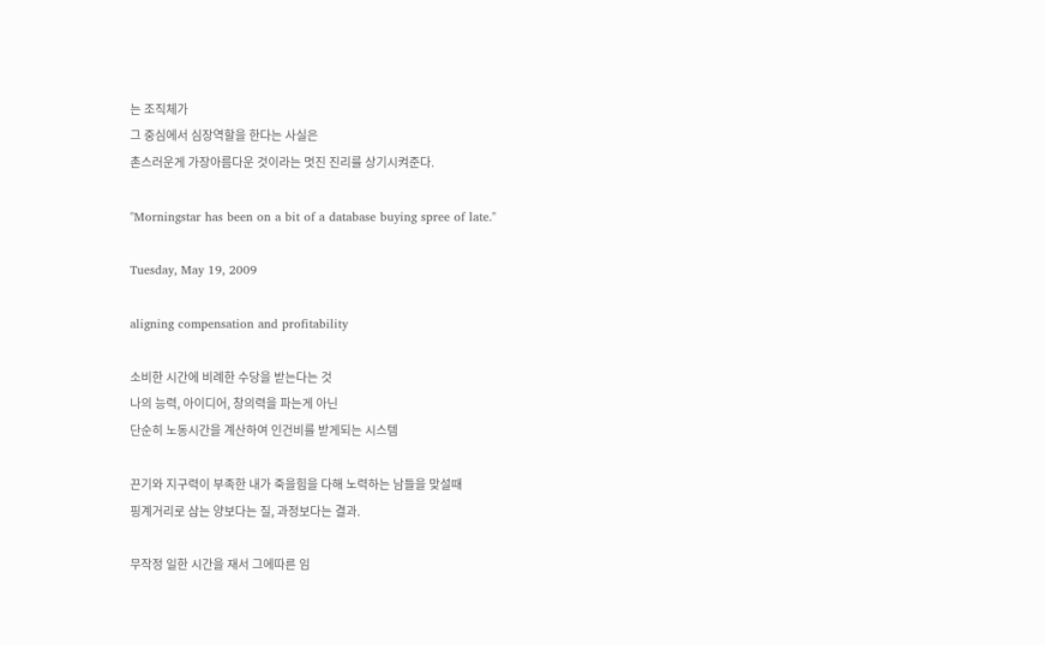는 조직체가
그 중심에서 심장역할을 한다는 사실은
촌스러운게 가장아름다운 것이라는 멋진 진리를 상기시켜준다.

"Morningstar has been on a bit of a database buying spree of late."

Tuesday, May 19, 2009

aligning compensation and profitability

소비한 시간에 비례한 수당을 받는다는 것
나의 능력, 아이디어, 창의력을 파는게 아닌
단순히 노동시간을 계산하여 인건비를 받게되는 시스템

끈기와 지구력이 부족한 내가 죽을힘을 다해 노력하는 남들을 맞설때
핑계거리로 삼는 양보다는 질, 과정보다는 결과.

무작정 일한 시간을 재서 그에따른 임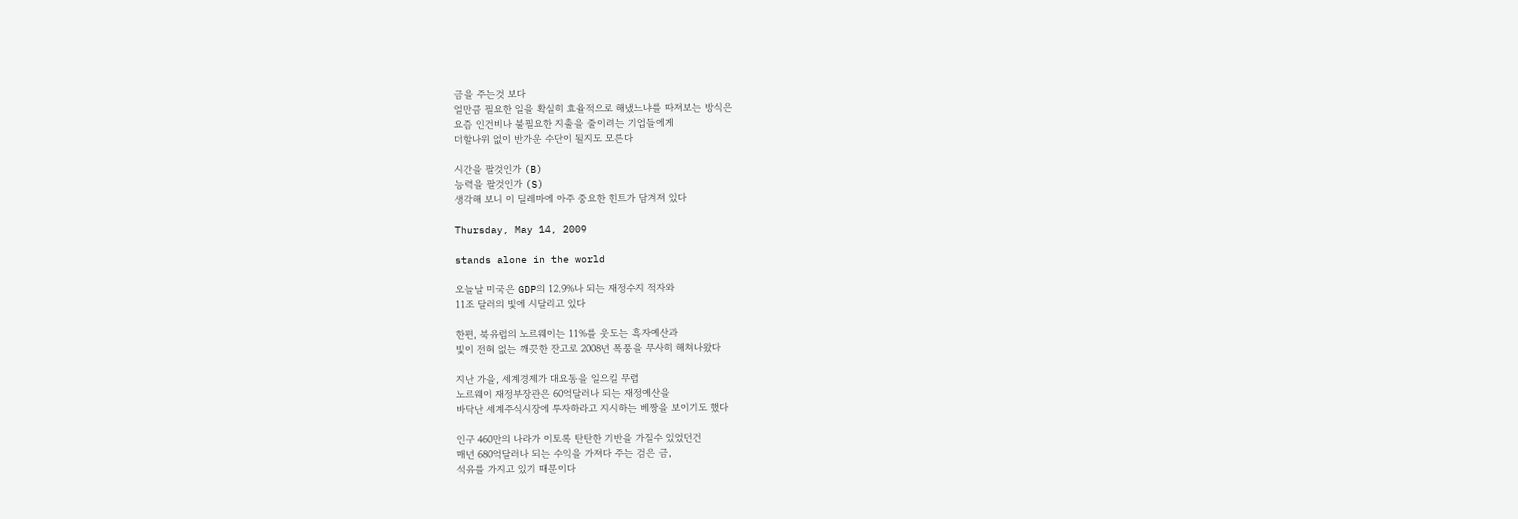금을 주는것 보다
얼만큼 필요한 일을 확실히 효율적으로 해냈느냐를 따져보는 방식은
요즘 인건비나 불필요한 지출을 줄이려는 기업들에게
더할나위 없이 반가운 수단이 될지도 모른다

시간을 팔것인가 (B)
능력을 팔것인가 (S)
생각해 보니 이 딜레마에 아주 중요한 힌트가 담겨져 있다

Thursday, May 14, 2009

stands alone in the world

오늘날 미국은 GDP의 12.9%나 되는 재정수지 적자와
11조 달러의 빛에 시달리고 있다

한편, 북유럽의 노르웨이는 11%를 웃도는 흑자예산과
빛이 전혀 없는 깨끗한 잔고로 2008년 폭풍을 무사히 해쳐나왔다

지난 가을, 세계경제가 대요동을 일으킬 무렵
노르웨이 재정부장관은 60억달러나 되는 재정예산을
바닥난 세계주식시장에 투자하라고 지시하는 베짱을 보이기도 했다

인구 460만의 나라가 이토록 탄탄한 기반을 가질수 있었던건
매년 680억달러나 되는 수익을 가져다 주는 검은 금,
석유를 가지고 있기 때문이다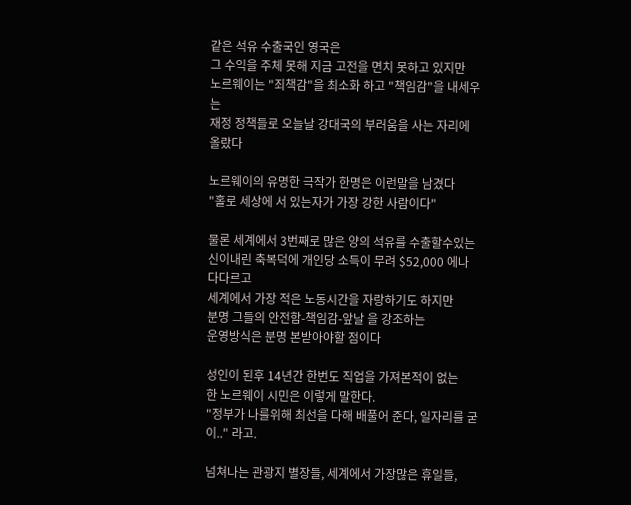같은 석유 수출국인 영국은
그 수익을 주체 못해 지금 고전을 면치 못하고 있지만
노르웨이는 "죄책감"을 최소화 하고 "책임감"을 내세우는
재정 정책들로 오늘날 강대국의 부러움을 사는 자리에 올랐다

노르웨이의 유명한 극작가 한명은 이런말을 남겼다
"홀로 세상에 서 있는자가 가장 강한 사람이다"

물론 세계에서 3번째로 많은 양의 석유를 수출할수있는
신이내린 축복덕에 개인당 소득이 무려 $52,000 에나 다다르고
세계에서 가장 적은 노동시간을 자랑하기도 하지만
분명 그들의 안전함-책임감-앞날 을 강조하는
운영방식은 분명 본받아야할 점이다

성인이 된후 14년간 한번도 직업을 가져본적이 없는
한 노르웨이 시민은 이렇게 말한다.
"정부가 나를위해 최선을 다해 배풀어 준다, 일자리를 굳이.." 라고.

넘쳐나는 관광지 별장들, 세계에서 가장많은 휴일들,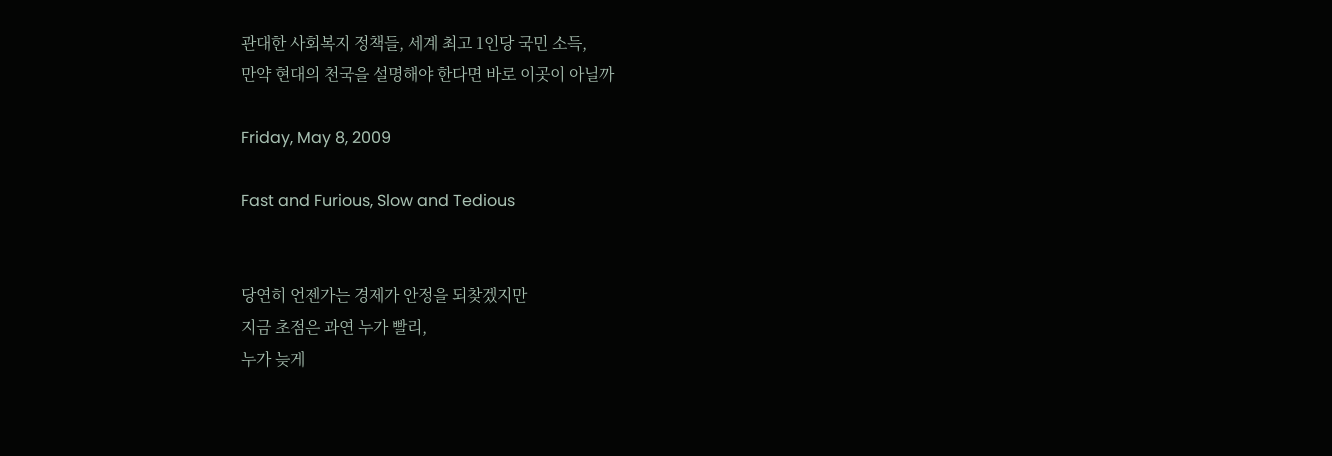관대한 사회복지 정책들, 세계 최고 1인당 국민 소득,
만약 현대의 천국을 설명해야 한다면 바로 이곳이 아닐까

Friday, May 8, 2009

Fast and Furious, Slow and Tedious


당연히 언젠가는 경제가 안정을 되찾겠지만
지금 초점은 과연 누가 빨리,
누가 늦게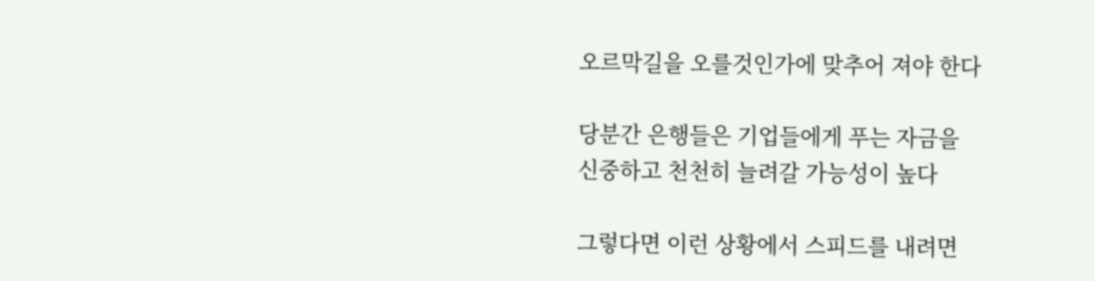오르막길을 오를것인가에 맞추어 져야 한다

당분간 은행들은 기업들에게 푸는 자금을
신중하고 천천히 늘려갈 가능성이 높다

그렇다면 이런 상황에서 스피드를 내려면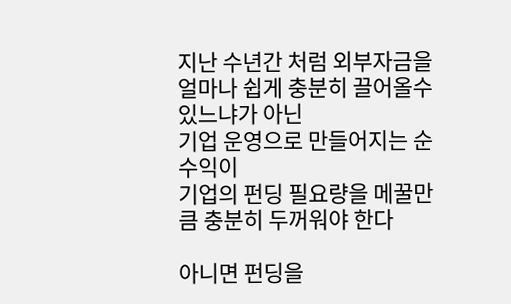지난 수년간 처럼 외부자금을
얼마나 쉽게 충분히 끌어올수 있느냐가 아닌
기업 운영으로 만들어지는 순수익이
기업의 펀딩 필요량을 메꿀만큼 충분히 두꺼워야 한다

아니면 펀딩을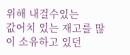위해 내걸수있는
값어치 있는 재고를 많이 소유하고 있던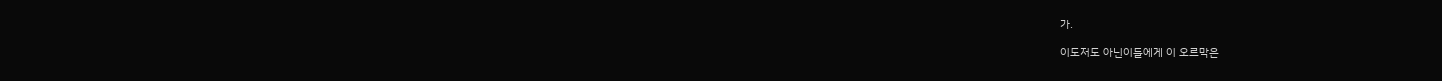가.

이도저도 아닌이들에게 이 오르막은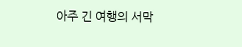아주 긴 여행의 서막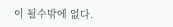이 될수밖에 없다.